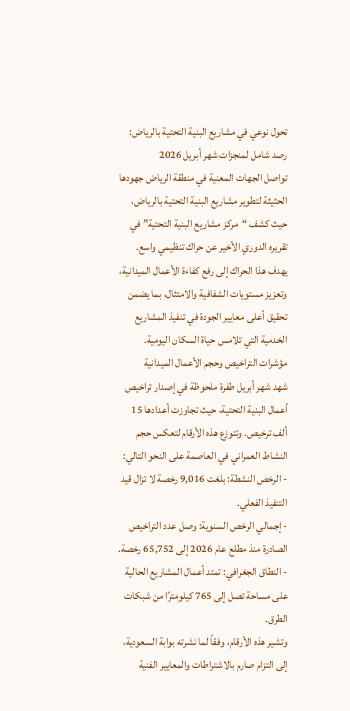تحول نوعي في مشاريع البنية التحتية بالرياض: رصد شامل لمنجزات شهر أبريل 2026
تواصل الجهات المعنية في منطقة الرياض جهودها الحثيثة لتطوير مشاريع البنية التحتية بالرياض، حيث كشف “مركز مشاريع البنية التحتية” في تقريره الدوري الأخير عن حراك تنظيمي واسع. يهدف هذا الحراك إلى رفع كفاءة الأعمال الميدانية، وتعزيز مستويات الشفافية والامتثال، بما يضمن تحقيق أعلى معايير الجودة في تنفيذ المشاريع الخدمية التي تلامس حياة السكان اليومية.
مؤشرات التراخيص وحجم الأعمال الميدانية
شهد شهر أبريل طفرة ملحوظة في إصدار تراخيص أعمال البنية التحتية، حيث تجاوزت أعدادها 15 ألف ترخيص. وتتوزع هذه الأرقام لتعكس حجم النشاط العمراني في العاصمة على النحو التالي:
- الرخص النشطة: بلغت 9,016 رخصة لا تزال قيد التنفيذ الفعلي.
- إجمالي الرخص السنوية: وصل عدد التراخيص الصادرة منذ مطلع عام 2026 إلى 65,752 رخصة.
- النطاق الجغرافي: تمتد أعمال المشاريع الحالية على مساحة تصل إلى 765 كيلومترًا من شبكات الطرق.
وتشير هذه الأرقام، وفقاً لما نشرته بوابة السعودية، إلى التزام صارم بالاشتراطات والمعايير الفنية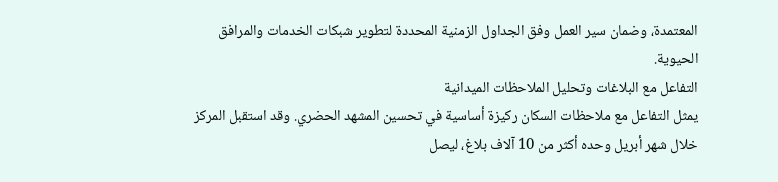المعتمدة، وضمان سير العمل وفق الجداول الزمنية المحددة لتطوير شبكات الخدمات والمرافق الحيوية.
التفاعل مع البلاغات وتحليل الملاحظات الميدانية
يمثل التفاعل مع ملاحظات السكان ركيزة أساسية في تحسين المشهد الحضري. وقد استقبل المركز خلال شهر أبريل وحده أكثر من 10 آلاف بلاغ، ليصل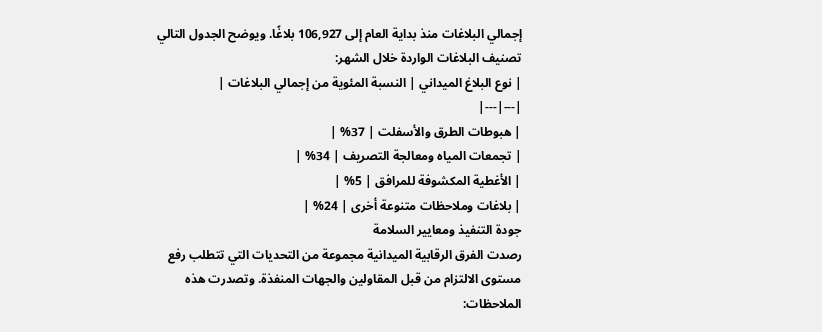إجمالي البلاغات منذ بداية العام إلى 106,927 بلاغًا. ويوضح الجدول التالي تصنيف البلاغات الواردة خلال الشهر:
| نوع البلاغ الميداني | النسبة المئوية من إجمالي البلاغات |
|---|---|
| هبوطات الطرق والأسفلت | 37% |
| تجمعات المياه ومعالجة التصريف | 34% |
| الأغطية المكشوفة للمرافق | 5% |
| بلاغات وملاحظات متنوعة أخرى | 24% |
جودة التنفيذ ومعايير السلامة
رصدت الفرق الرقابية الميدانية مجموعة من التحديات التي تتطلب رفع مستوى الالتزام من قبل المقاولين والجهات المنفذة. وتصدرت هذه الملاحظات: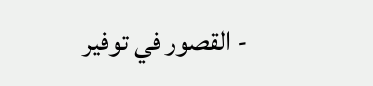- القصور في توفير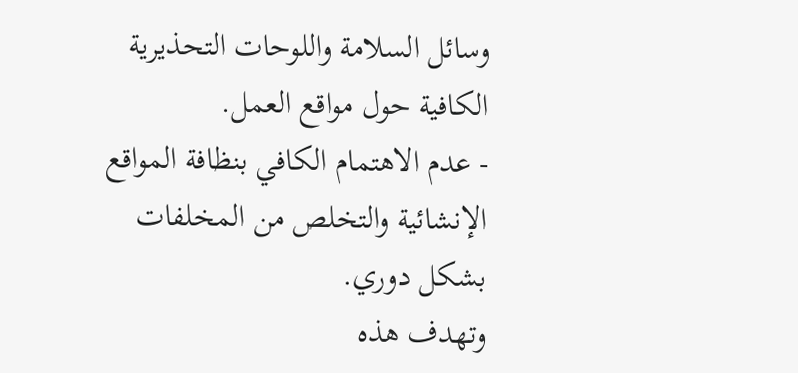وسائل السلامة واللوحات التحذيرية الكافية حول مواقع العمل.
- عدم الاهتمام الكافي بنظافة المواقع الإنشائية والتخلص من المخلفات بشكل دوري.
وتهدف هذه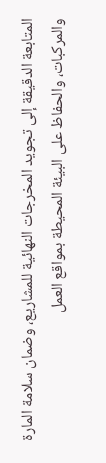المتابعة الدقيقة إلى تجويد المخرجات النهائية للمشاريع، وضمان سلامة المارة والمركبات، والحفاظ على البيئة المحيطة بمواقع العمل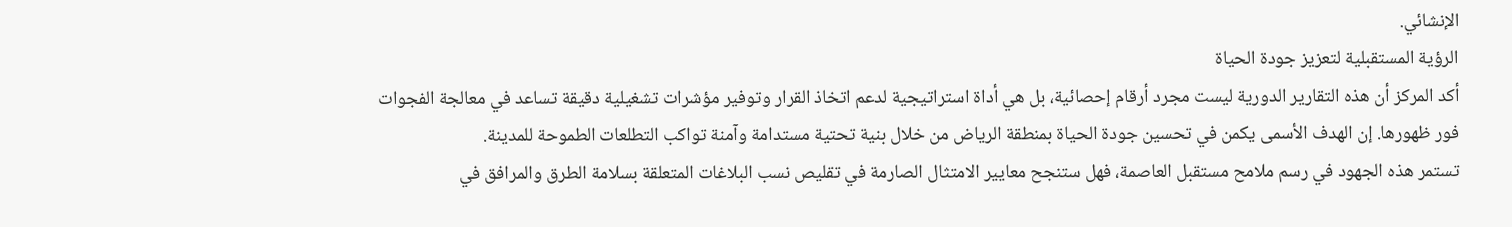الإنشائي.
الرؤية المستقبلية لتعزيز جودة الحياة
أكد المركز أن هذه التقارير الدورية ليست مجرد أرقام إحصائية، بل هي أداة استراتيجية لدعم اتخاذ القرار وتوفير مؤشرات تشغيلية دقيقة تساعد في معالجة الفجوات فور ظهورها. إن الهدف الأسمى يكمن في تحسين جودة الحياة بمنطقة الرياض من خلال بنية تحتية مستدامة وآمنة تواكب التطلعات الطموحة للمدينة.
تستمر هذه الجهود في رسم ملامح مستقبل العاصمة، فهل ستنجح معايير الامتثال الصارمة في تقليص نسب البلاغات المتعلقة بسلامة الطرق والمرافق في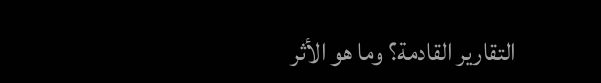التقارير القادمة؟ وما هو الأثر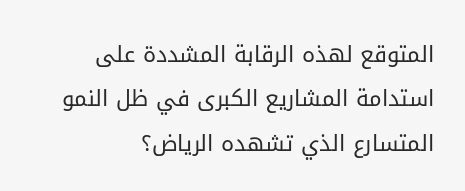المتوقع لهذه الرقابة المشددة على استدامة المشاريع الكبرى في ظل النمو المتسارع الذي تشهده الرياض؟